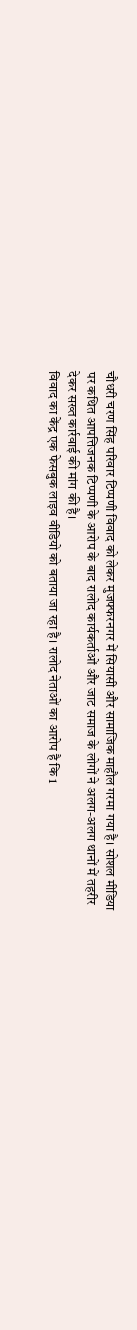चौधरी चरण सिंह परिवार टिप्पणी विवाद को लेकर मुजफ्फरनगर में सियासी और सामाजिक माहौल गरमा गया है। सोशल मीडिया पर कथित आपत्तिजनक टिप्पणी के आरोप के बाद रालोद कार्यकर्ताओं और जाट समाज के लोगों ने अलग-अलग थानों में तहरीर देकर सख्त कार्रवाई की मांग की है।
विवाद का केंद्र एक फेसबुक लाइव वीडियो को बताया जा रहा है। रालोद नेताओं का आरोप है कि 1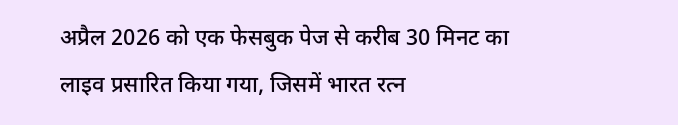अप्रैल 2026 को एक फेसबुक पेज से करीब 30 मिनट का लाइव प्रसारित किया गया, जिसमें भारत रत्न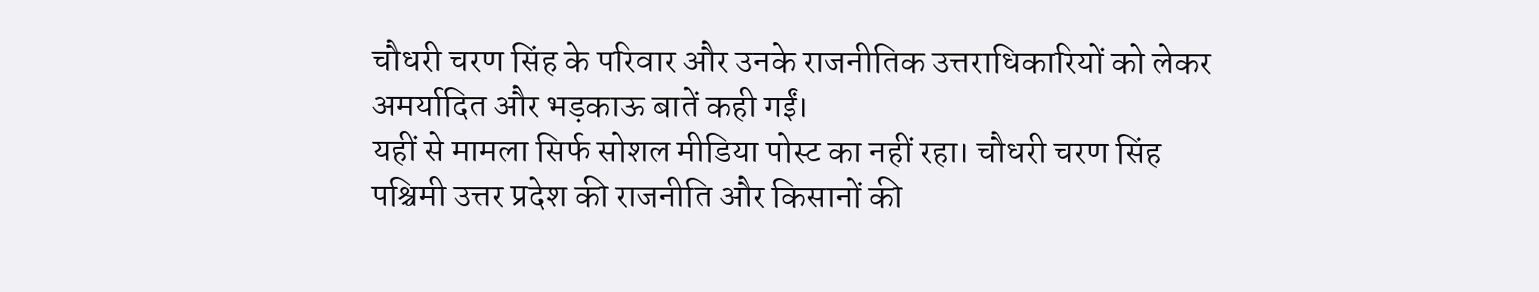चौधरी चरण सिंह के परिवार और उनके राजनीतिक उत्तराधिकारियों को लेकर अमर्यादित और भड़काऊ बातें कही गईं।
यहीं से मामला सिर्फ सोशल मीडिया पोस्ट का नहीं रहा। चौधरी चरण सिंह पश्चिमी उत्तर प्रदेश की राजनीति और किसानों की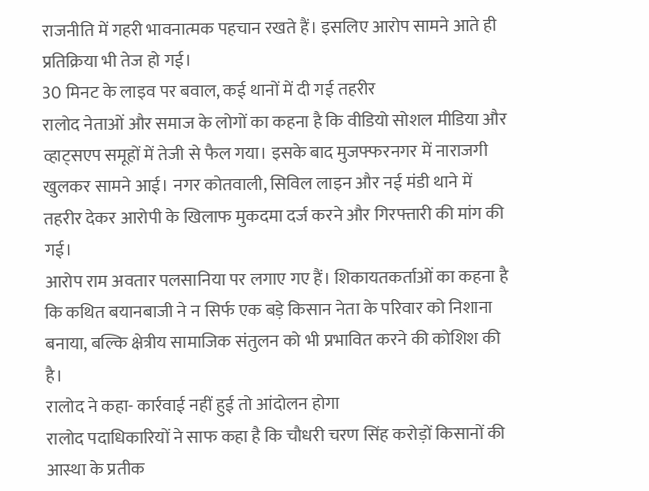राजनीति में गहरी भावनात्मक पहचान रखते हैं। इसलिए आरोप सामने आते ही प्रतिक्रिया भी तेज हो गई।
30 मिनट के लाइव पर बवाल, कई थानों में दी गई तहरीर
रालोद नेताओं और समाज के लोगों का कहना है कि वीडियो सोशल मीडिया और व्हाट्सएप समूहों में तेजी से फैल गया। इसके बाद मुजफ्फरनगर में नाराजगी खुलकर सामने आई। नगर कोतवाली, सिविल लाइन और नई मंडी थाने में तहरीर देकर आरोपी के खिलाफ मुकदमा दर्ज करने और गिरफ्तारी की मांग की गई।
आरोप राम अवतार पलसानिया पर लगाए गए हैं। शिकायतकर्ताओं का कहना है कि कथित बयानबाजी ने न सिर्फ एक बड़े किसान नेता के परिवार को निशाना बनाया, बल्कि क्षेत्रीय सामाजिक संतुलन को भी प्रभावित करने की कोशिश की है।
रालोद ने कहा- कार्रवाई नहीं हुई तो आंदोलन होगा
रालोद पदाधिकारियों ने साफ कहा है कि चौधरी चरण सिंह करोड़ों किसानों की आस्था के प्रतीक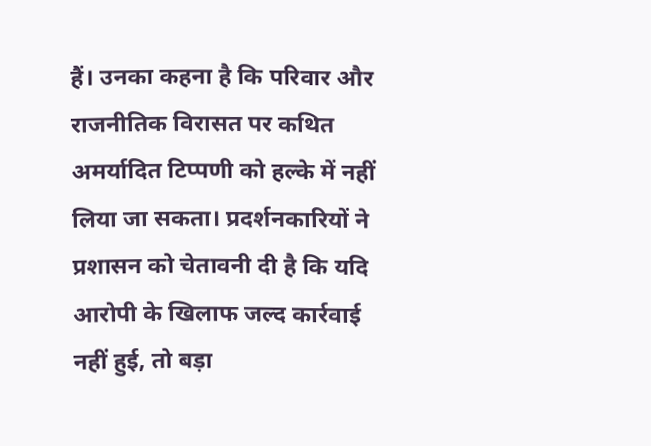हैं। उनका कहना है कि परिवार और राजनीतिक विरासत पर कथित अमर्यादित टिप्पणी को हल्के में नहीं लिया जा सकता। प्रदर्शनकारियों ने प्रशासन को चेतावनी दी है कि यदि आरोपी के खिलाफ जल्द कार्रवाई नहीं हुई, तो बड़ा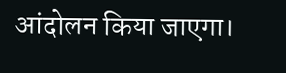आंदोलन किया जाएगा।